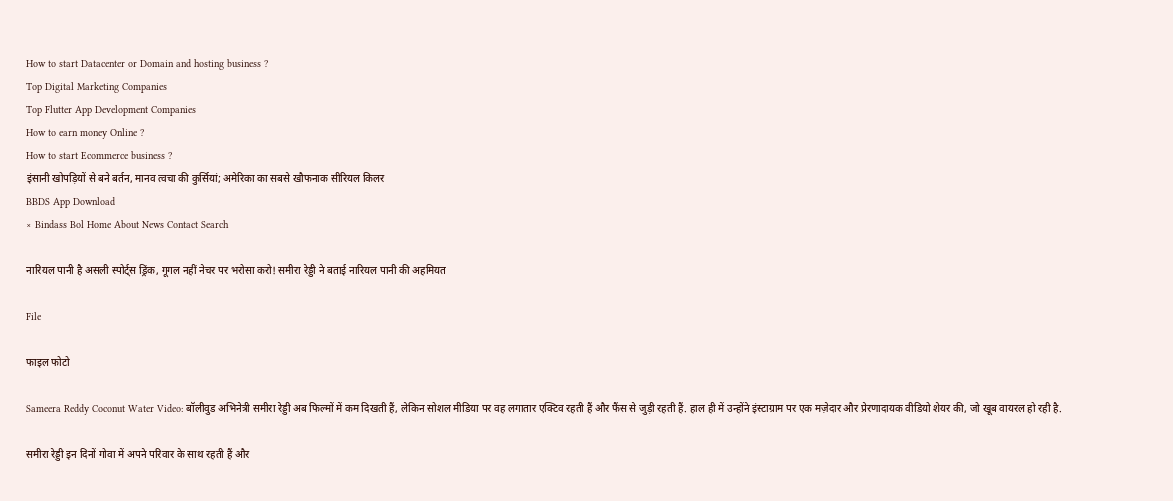How to start Datacenter or Domain and hosting business ?
Top Digital Marketing Companies
Top Flutter App Development Companies
How to earn money Online ?
How to start Ecommerce business ?
इंसानी खोपड़ियों से बने बर्तन, मानव त्वचा की कुर्सियां; अमेरिका का सबसे खौफनाक सीरियल किलर
BBDS App Download
× Bindass Bol Home About News Contact Search

नारियल पानी है असली स्पोर्ट्स ड्रिंक, गूगल नहीं नेचर पर भरोसा करो! समीरा रेड्डी ने बताई नारियल पानी की अहमियत

File

फाइल फोटो

Sameera Reddy Coconut Water Video: बॉलीवुड अभिनेत्री समीरा रेड्डी अब फिल्मों में कम दिखती हैं, लेकिन सोशल मीडिया पर वह लगातार एक्टिव रहती हैं और फैंस से जुड़ी रहती हैं. हाल ही में उन्होंने इंस्टाग्राम पर एक मज़ेदार और प्रेरणादायक वीडियो शेयर की, जो खूब वायरल हो रही है.

समीरा रेड्डी इन दिनों गोवा में अपने परिवार के साथ रहती हैं और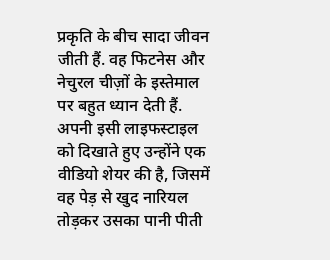प्रकृति के बीच सादा जीवन जीती हैं. वह फिटनेस और नेचुरल चीज़ों के इस्तेमाल पर बहुत ध्यान देती हैं. अपनी इसी लाइफस्टाइल को दिखाते हुए उन्होंने एक वीडियो शेयर की है, जिसमें वह पेड़ से खुद नारियल तोड़कर उसका पानी पीती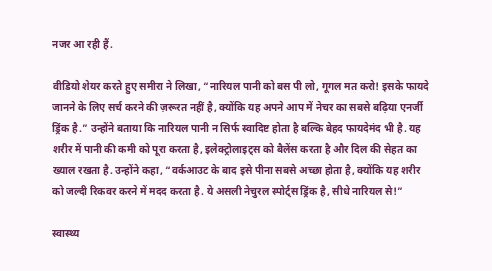नजर आ रही हैं.

वीडियो शेयर करते हुए समीरा ने लिखा, “नारियल पानी को बस पी लो, गूगल मत करो! इसके फायदे जानने के लिए सर्च करने की ज़रूरत नहीं है, क्योंकि यह अपने आप में नेचर का सबसे बढ़िया एनर्जी ड्रिंक है.” उन्होंने बताया कि नारियल पानी न सिर्फ स्वादिष्ट होता है बल्कि बेहद फायदेमंद भी है. यह शरीर में पानी की कमी को पूरा करता है, इलेक्ट्रोलाइट्स को बैलेंस करता है और दिल की सेहत का ख्याल रखता है. उन्होंने कहा, “वर्कआउट के बाद इसे पीना सबसे अच्छा होता है, क्योंकि यह शरीर को जल्दी रिकवर करने में मदद करता है. ये असली नेचुरल स्पोर्ट्स ड्रिंक है, सीधे नारियल से!”

स्वास्थ्य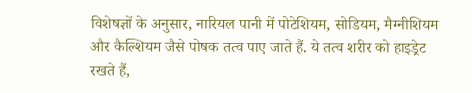विशेषज्ञों के अनुसार, नारियल पानी में पोटेशियम, सोडियम, मैग्नीशियम और कैल्शियम जैसे पोषक तत्व पाए जाते हैं. ये तत्व शरीर को हाइड्रेट रखते हैं,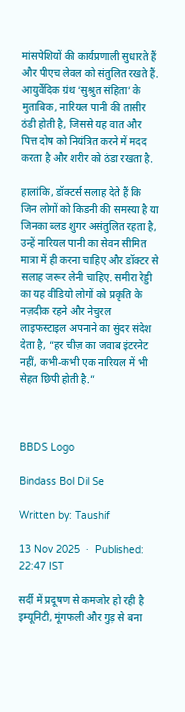मांसपेशियों की कार्यप्रणाली सुधारते हैं और पीएच लेवल को संतुलित रखते हैं. आयुर्वेदिक ग्रंथ ‘सुश्रुत संहिता’ के मुताबिक, नारियल पानी की तासीर ठंडी होती है, जिससे यह वात और पित्त दोष को नियंत्रित करने में मदद करता है और शरीर को ठंडा रखता है.

हालांकि, डॉक्टर्स सलाह देते हैं कि जिन लोगों को किडनी की समस्या है या जिनका ब्लड शुगर असंतुलित रहता है, उन्हें नारियल पानी का सेवन सीमित मात्रा में ही करना चाहिए और डॉक्टर से सलाह जरूर लेनी चाहिए. समीरा रेड्डी का यह वीडियो लोगों को प्रकृति के नज़दीक रहने और नेचुरल लाइफस्टाइल अपनाने का सुंदर संदेश देता है, “हर चीज़ का जवाब इंटरनेट नहीं, कभी-कभी एक नारियल में भी सेहत छिपी होती है.”



BBDS Logo

Bindass Bol Dil Se

Written by: Taushif

13 Nov 2025  ·  Published: 22:47 IST

सर्दी में प्रदूषण से कमजोर हो रही है इम्यूनिटी, मूंगफली और गुड़ से बना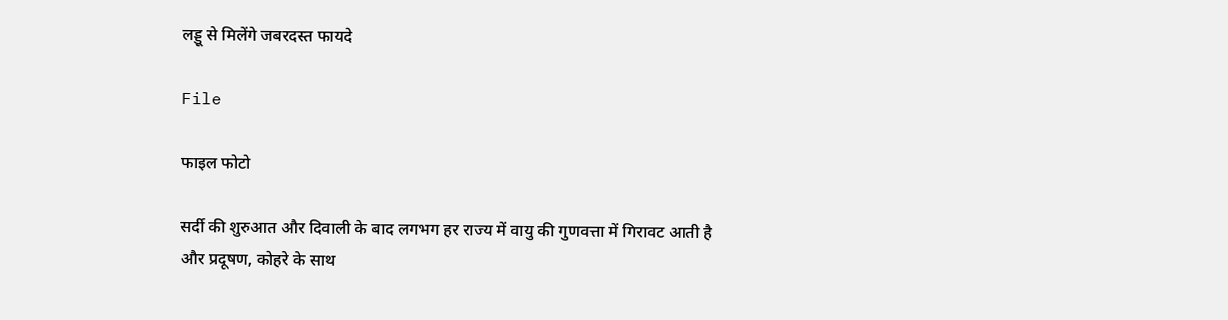लड्डू से मिलेंगे जबरदस्त फायदे

File

फाइल फोटो

सर्दी की शुरुआत और दिवाली के बाद लगभग हर राज्य में वायु की गुणवत्ता में गिरावट आती है और प्रदूषण, कोहरे के साथ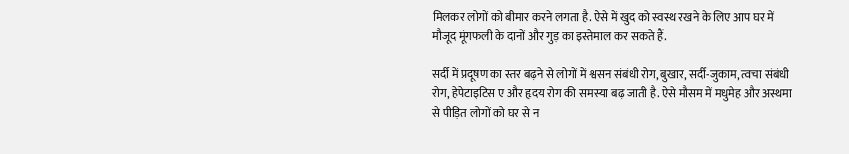मिलकर लोगों को बीमार करने लगता है. ऐसे में खुद को स्वस्थ रखने के लिए आप घर में मौजूद मूंगफली के दानों और गुड़ का इस्तेमाल कर सकते हैं.

सर्दी में प्रदूषण का स्तर बढ़ने से लोगों में श्वसन संबंधी रोग, बुखार, सर्दी-जुकाम, त्वचा संबंधी रोग, हेपेटाइटिस ए और हृदय रोग की समस्या बढ़ जाती है. ऐसे मौसम में मधुमेह और अस्थमा से पीड़ित लोगों को घर से न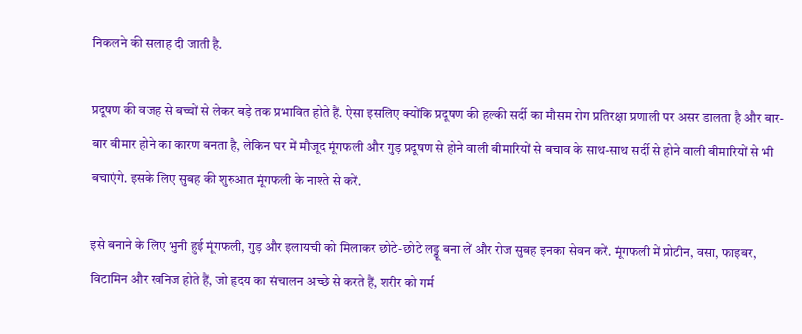निकलने की सलाह दी जाती है.

प्रदूषण की वजह से बच्चों से लेकर बड़े तक प्रभावित होते हैं. ऐसा इसलिए क्योंकि प्रदूषण की हल्की सर्दी का मौसम रोग प्रतिरक्षा प्रणाली पर असर डालता है और बार-बार बीमार होने का कारण बनता है, लेकिन घर में मौजूद मूंगफली और गुड़ प्रदूषण से होने वाली बीमारियों से बचाव के साथ-साथ सर्दी से होने वाली बीमारियों से भी बचाएंगे. इसके लिए सुबह की शुरुआत मूंगफली के नाश्ते से करें.

इसे बनाने के लिए भुनी हुई मूंगफली, गुड़ और इलायची को मिलाकर छोटे-छोटे लड्डू बना लें और रोज सुबह इनका सेवन करें. मूंगफली में प्रोटीन, वसा, फाइबर, विटामिन और खनिज होते हैं, जो हृदय का संचालन अच्छे से करते हैं, शरीर को गर्म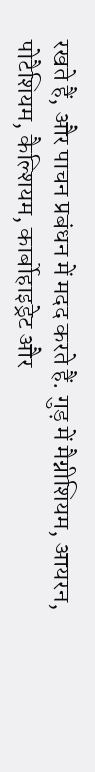रखते हैं, और पाचन प्रबंधन में मदद करते हैं. गुड़ में मैग्नीशियम, आयरन, पोटैशियम, कैल्शियम, कार्बोहाइड्रेट और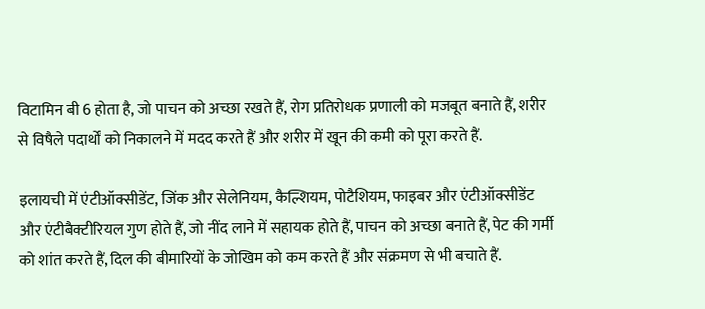विटामिन बी 6 होता है, जो पाचन को अच्छा रखते हैं, रोग प्रतिरोधक प्रणाली को मजबूत बनाते हैं, शरीर से विषैले पदार्थों को निकालने में मदद करते हैं और शरीर में खून की कमी को पूरा करते हैं.

इलायची में एंटीऑक्सीडेंट, जिंक और सेलेनियम, कैल्शियम, पोटैशियम, फाइबर और एंटीऑक्सीडेंट और एंटीबैक्टीरियल गुण होते हैं, जो नींद लाने में सहायक होते हैं, पाचन को अच्छा बनाते हैं, पेट की गर्मी को शांत करते हैं, दिल की बीमारियों के जोखिम को कम करते हैं और संक्रमण से भी बचाते हैं.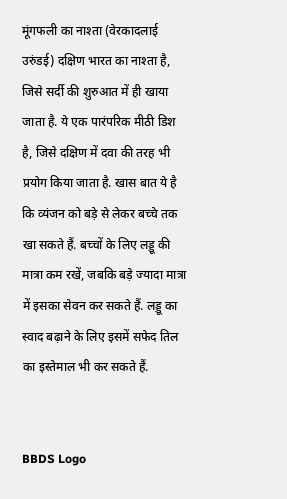मूंगफली का नाश्ता (वेरकादलाई उरुंडई) दक्षिण भारत का नाश्ता है, जिसे सर्दी की शुरुआत में ही खाया जाता है. ये एक पारंपरिक मीठी डिश है, जिसे दक्षिण में दवा की तरह भी प्रयोग किया जाता है. खास बात ये है कि व्यंजन को बड़े से लेकर बच्चे तक खा सकते हैं. बच्चों के लिए लड्डू की मात्रा कम रखें, जबकि बड़े ज्यादा मात्रा में इसका सेवन कर सकते हैं. लड्डू का स्वाद बढ़ाने के लिए इसमें सफेद तिल का इस्तेमाल भी कर सकते हैं.


BBDS Logo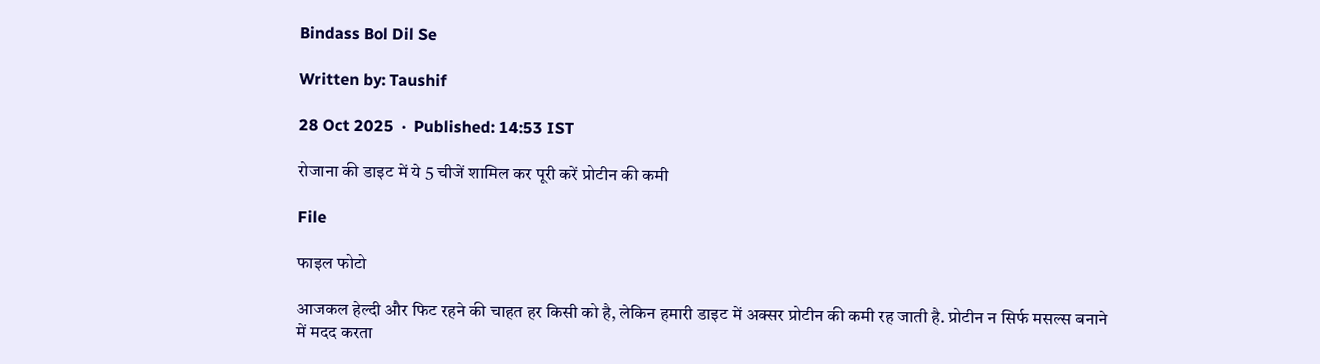Bindass Bol Dil Se

Written by: Taushif

28 Oct 2025  ·  Published: 14:53 IST

रोजाना की डाइट में ये 5 चीजें शामिल कर पूरी करें प्रोटीन की कमी

File

फाइल फोटो

आजकल हेल्दी और फिट रहने की चाहत हर किसी को है, लेकिन हमारी डाइट में अक्सर प्रोटीन की कमी रह जाती है. प्रोटीन न सिर्फ मसल्स बनाने में मदद करता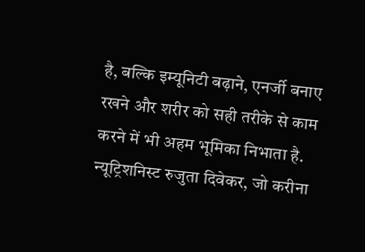है, बल्कि इम्यूनिटी बढ़ाने, एनर्जी बनाए रखने और शरीर को सही तरीके से काम करने में भी अहम भूमिका निभाता है. न्यूट्रिशनिस्ट रुजुता दिवेकर, जो करीना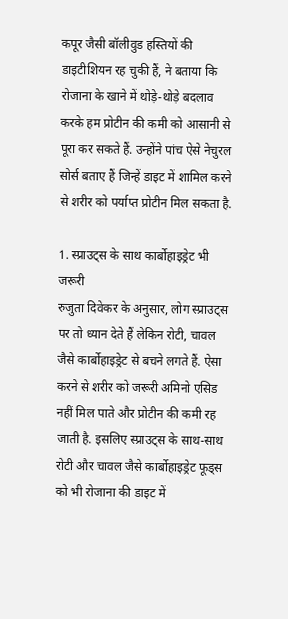कपूर जैसी बॉलीवुड हस्तियों की डाइटीशियन रह चुकी हैं, ने बताया कि रोजाना के खाने में थोड़े-थोड़े बदलाव करके हम प्रोटीन की कमी को आसानी से पूरा कर सकते हैं. उन्होंने पांच ऐसे नेचुरल सोर्स बताए हैं जिन्हें डाइट में शामिल करने से शरीर को पर्याप्त प्रोटीन मिल सकता है.

1. स्प्राउट्स के साथ कार्बोहाइड्रेट भी जरूरी
रुजुता दिवेकर के अनुसार, लोग स्प्राउट्स पर तो ध्यान देते हैं लेकिन रोटी, चावल जैसे कार्बोहाइड्रेट से बचने लगते हैं. ऐसा करने से शरीर को जरूरी अमिनो एसिड नहीं मिल पाते और प्रोटीन की कमी रह जाती है. इसलिए स्प्राउट्स के साथ-साथ रोटी और चावल जैसे कार्बोहाइड्रेट फूड्स को भी रोजाना की डाइट में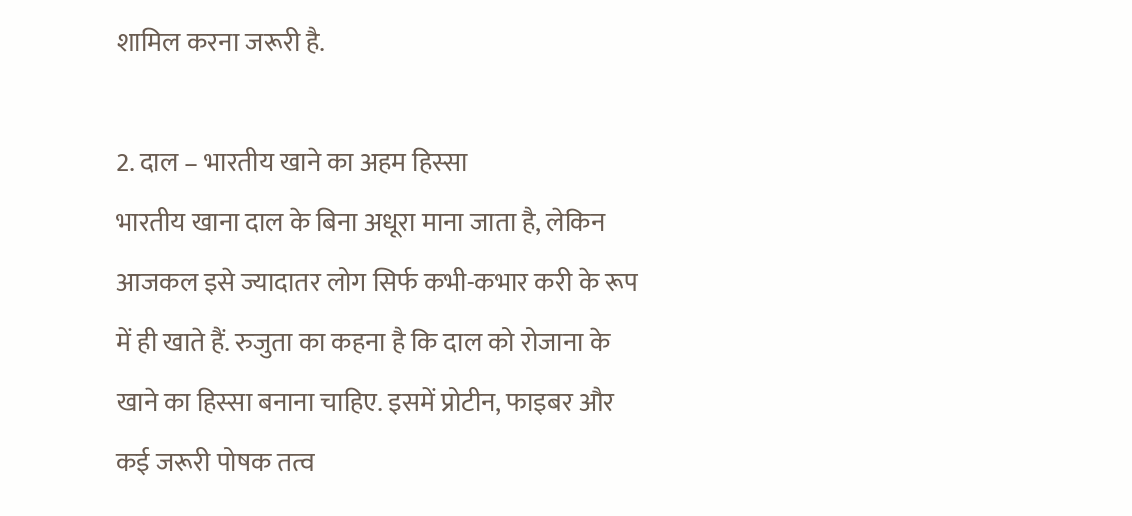शामिल करना जरूरी है.

2. दाल – भारतीय खाने का अहम हिस्सा
भारतीय खाना दाल के बिना अधूरा माना जाता है, लेकिन आजकल इसे ज्यादातर लोग सिर्फ कभी-कभार करी के रूप में ही खाते हैं. रुजुता का कहना है कि दाल को रोजाना के खाने का हिस्सा बनाना चाहिए. इसमें प्रोटीन, फाइबर और कई जरूरी पोषक तत्व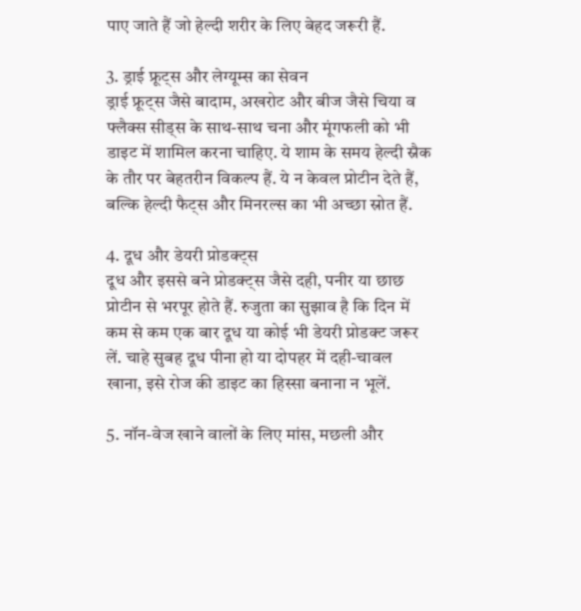पाए जाते हैं जो हेल्दी शरीर के लिए बेहद जरूरी हैं.

3. ड्राई फ्रूट्स और लेग्यूम्स का सेवन
ड्राई फ्रूट्स जैसे बादाम, अखरोट और बीज जैसे चिया व फ्लैक्स सीड्स के साथ-साथ चना और मूंगफली को भी डाइट में शामिल करना चाहिए. ये शाम के समय हेल्दी स्नैक के तौर पर बेहतरीन विकल्प हैं. ये न केवल प्रोटीन देते हैं, बल्कि हेल्दी फैट्स और मिनरल्स का भी अच्छा स्रोत हैं.

4. दूध और डेयरी प्रोडक्ट्स
दूध और इससे बने प्रोडक्ट्स जैसे दही, पनीर या छाछ प्रोटीन से भरपूर होते हैं. रुजुता का सुझाव है कि दिन में कम से कम एक बार दूध या कोई भी डेयरी प्रोडक्ट जरूर लें. चाहे सुबह दूध पीना हो या दोपहर में दही-चावल खाना, इसे रोज की डाइट का हिस्सा बनाना न भूलें.

5. नॉन-वेज खाने वालों के लिए मांस, मछली और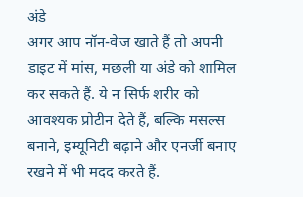अंडे
अगर आप नॉन-वेज खाते हैं तो अपनी डाइट में मांस, मछली या अंडे को शामिल कर सकते हैं. ये न सिर्फ शरीर को आवश्यक प्रोटीन देते हैं, बल्कि मसल्स बनाने, इम्यूनिटी बढ़ाने और एनर्जी बनाए रखने में भी मदद करते हैं.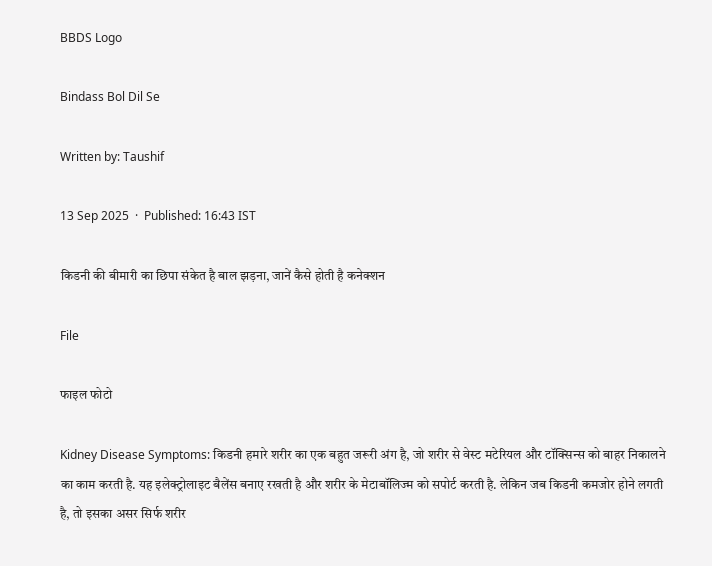BBDS Logo

Bindass Bol Dil Se

Written by: Taushif

13 Sep 2025  ·  Published: 16:43 IST

किडनी की बीमारी का छिपा संकेत है बाल झड़ना, जानें कैसे होती है कनेक्शन

File

फाइल फोटो

Kidney Disease Symptoms: किडनी हमारे शरीर का एक बहुत जरूरी अंग है, जो शरीर से वेस्ट मटेरियल और टॉक्सिन्स को बाहर निकालने का काम करती है. यह इलेक्ट्रोलाइट बैलेंस बनाए रखती है और शरीर के मेटाबॉलिज्म को सपोर्ट करती है. लेकिन जब किडनी कमजोर होने लगती है, तो इसका असर सिर्फ शरीर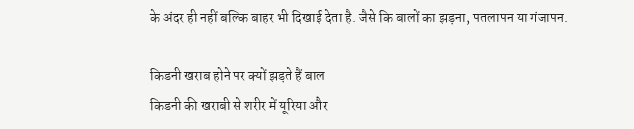के अंदर ही नहीं बल्कि बाहर भी दिखाई देता है. जैसे कि बालों का झड़ना, पतलापन या गंजापन.

किडनी खराब होने पर क्यों झड़ते हैं बाल
किडनी की खराबी से शरीर में यूरिया और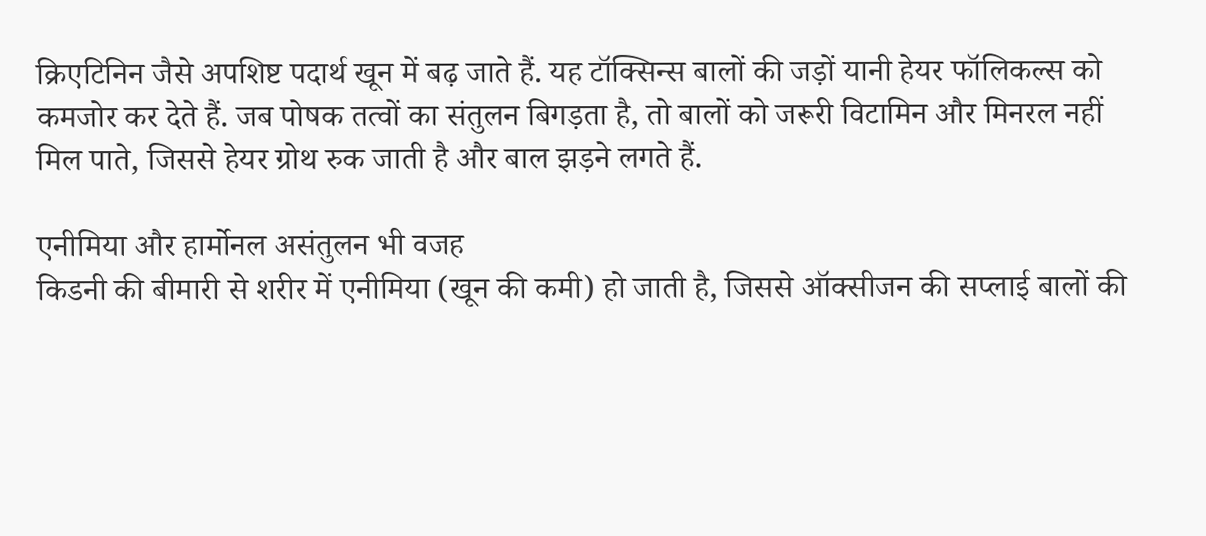क्रिएटिनिन जैसे अपशिष्ट पदार्थ खून में बढ़ जाते हैं. यह टॉक्सिन्स बालों की जड़ों यानी हेयर फॉलिकल्स को कमजोर कर देते हैं. जब पोषक तत्वों का संतुलन बिगड़ता है, तो बालों को जरूरी विटामिन और मिनरल नहीं मिल पाते, जिससे हेयर ग्रोथ रुक जाती है और बाल झड़ने लगते हैं.

एनीमिया और हार्मोनल असंतुलन भी वजह
किडनी की बीमारी से शरीर में एनीमिया (खून की कमी) हो जाती है, जिससे ऑक्सीजन की सप्लाई बालों की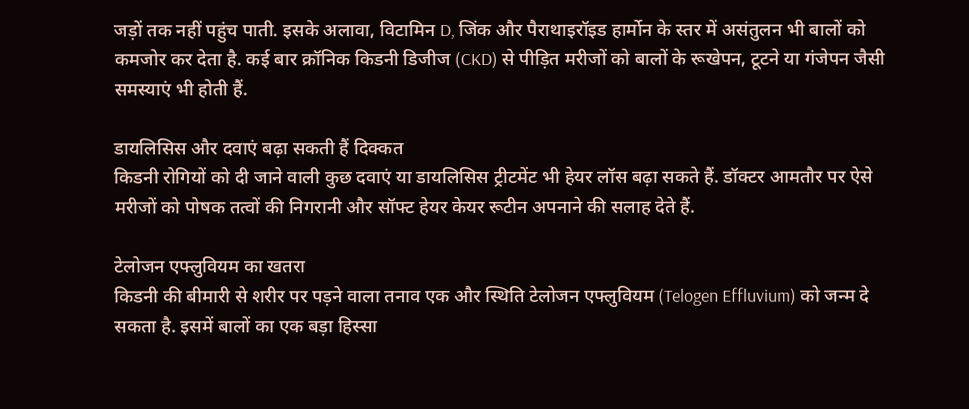जड़ों तक नहीं पहुंच पाती. इसके अलावा, विटामिन D, जिंक और पैराथाइरॉइड हार्मोन के स्तर में असंतुलन भी बालों को कमजोर कर देता है. कई बार क्रॉनिक किडनी डिजीज (CKD) से पीड़ित मरीजों को बालों के रूखेपन, टूटने या गंजेपन जैसी समस्याएं भी होती हैं.

डायलिसिस और दवाएं बढ़ा सकती हैं दिक्कत
किडनी रोगियों को दी जाने वाली कुछ दवाएं या डायलिसिस ट्रीटमेंट भी हेयर लॉस बढ़ा सकते हैं. डॉक्टर आमतौर पर ऐसे मरीजों को पोषक तत्वों की निगरानी और सॉफ्ट हेयर केयर रूटीन अपनाने की सलाह देते हैं.

टेलोजन एफ्लुवियम का खतरा
किडनी की बीमारी से शरीर पर पड़ने वाला तनाव एक और स्थिति टेलोजन एफ्लुवियम (Telogen Effluvium) को जन्म दे सकता है. इसमें बालों का एक बड़ा हिस्सा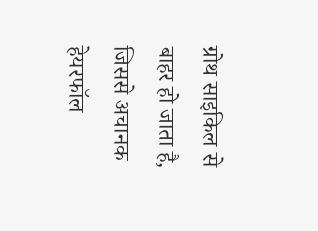ग्रोथ साइकिल से बाहर हो जाता है, जिससे अचानक हेयरफॉल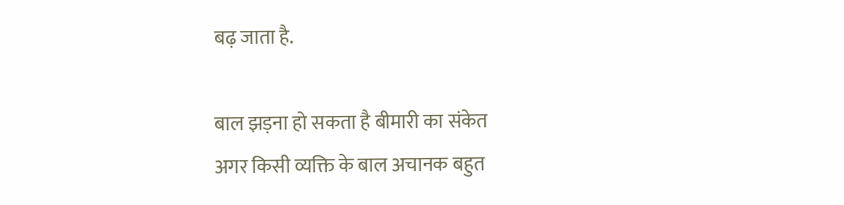बढ़ जाता है.

बाल झड़ना हो सकता है बीमारी का संकेत
अगर किसी व्यक्ति के बाल अचानक बहुत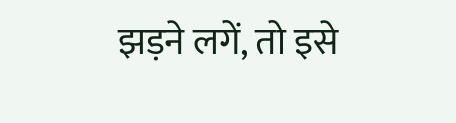झड़ने लगें, तो इसे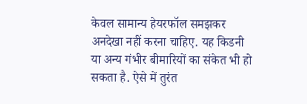केवल सामान्य हेयरफॉल समझकर अनदेखा नहीं करना चाहिए. यह किडनी या अन्य गंभीर बीमारियों का संकेत भी हो सकता है. ऐसे में तुरंत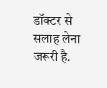डॉक्टर से सलाह लेना जरूरी है.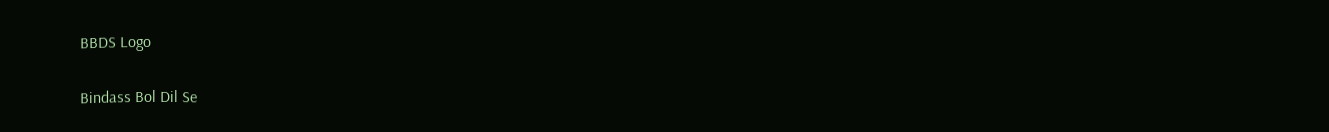BBDS Logo

Bindass Bol Dil Se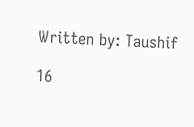Written by: Taushif

16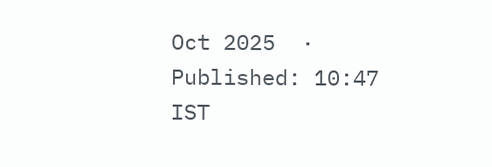Oct 2025  ·  Published: 10:47 IST